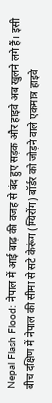Nepal Flash Flood: नेपाल में आई बाढ़ की वजह से बंद हुए सड़क और हाइवे अब खुलने लगे हैं। इसी बीच दक्षिण में नेपाल की सीमा से सटे केरूंग (ग्यिरोंग) बॉर्डर को जोड़ने वाले एकमात्र हाइवे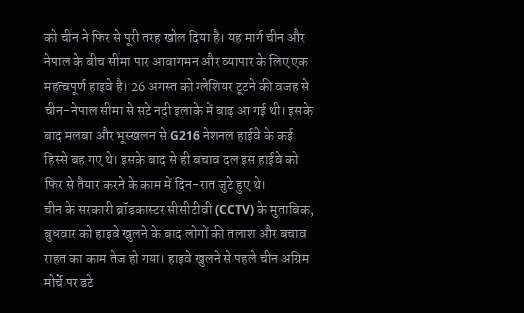को चीन ने फिर से पूरी तरह खोल दिया है। यह मार्ग चीन और नेपाल के बीच सीमा पार आवागमन और व्यापार के लिए एक महत्वपूर्ण हाइवे है। 26 अगस्त को ग्लेशियर टूटने की वजह से चीन-नेपाल सीमा से सटे नदी इलाके में बाढ़ आ गई थी। इसके बाद मलबा और भूस्खलन से G216 नेशनल हाईवे के कई हिस्से बह गए थे। इसके बाद से ही बचाव दल इस हाईवे को फिर से तैयार करने के काम में दिन-रात जुटे हुए थे।
चीन के सरकारी ब्रॉडकास्टर सीसीटीवी (CCTV) के मुताबिक, बुधवार को हाइवे खुलने के बाद लोगों की तलाश और बचाव राहत का काम तेज हो गया। हाइवे खुलने से पहले चीन अग्रिम मोर्चे पर डटे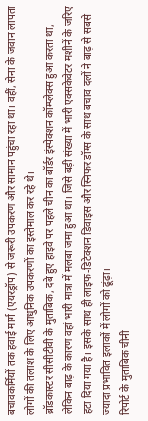बचावकर्मियों तक हवाई मार्ग (एयरड्रॉप) से जरूरी उपकरण और सामान पहुंचा रहा था। वहीं, सेना के जवान लापता लोगों की तलाश के लिए आधुनिक उपकरणों का इस्तेमाल कर रहे थे।
ब्रॉडकास्टर सीसीटीवी के मुताबिक, दबे हुए हाइवे पर पहले चीन का बॉर्डर इंस्पेक्शन कॉम्प्लेक्स हुआ करता था, लेकिन बाढ़ के कारण वहां भारी मात्रा में मलबा जमा हुआ था। जिसे बड़ी संख्या में भारी एक्सकेवेटर मशीनें के जरिए हटा दिया गया है। इसके साथ ही लाइफ-डिटेक्शन डिवाइस और स्निफर डॉग्स के साथ बचाव दलों ने बाढ़ से सबसे ज्यादा प्रभावित इलाकों में लोगों को ढूंढ़ा।
रिपोर्ट के मुताबिक चीनी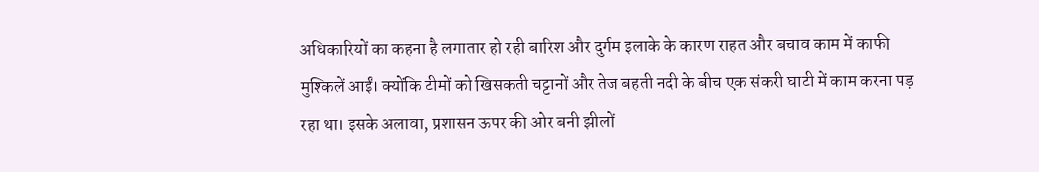अधिकारियों का कहना है लगातार हो रही बारिश और दुर्गम इलाके के कारण राहत और बचाव काम में काफी मुश्किलें आईं। क्योंकि टीमों को खिसकती चट्टानों और तेज बहती नदी के बीच एक संकरी घाटी में काम करना पड़ रहा था। इसके अलावा, प्रशासन ऊपर की ओर बनी झीलों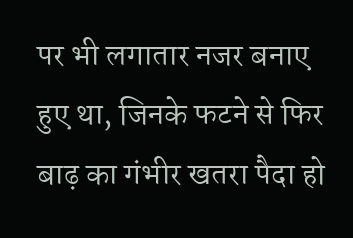पर भी लगातार नजर बनाए हुए था, जिनके फटने से फिर बाढ़ का गंभीर खतरा पैदा हो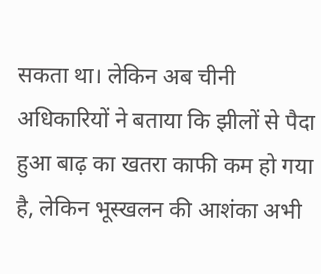सकता था। लेकिन अब चीनी अधिकारियों ने बताया कि झीलों से पैदा हुआ बाढ़ का खतरा काफी कम हो गया है, लेकिन भूस्खलन की आशंका अभी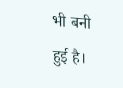भी बनी हुई है।